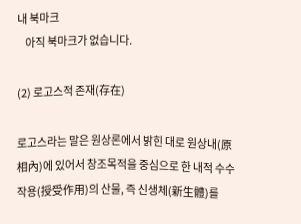내 북마크
    아직 북마크가 없습니다.

(2) 로고스적 존재(存在)

로고스라는 말은 원상론에서 밝힌 대로 원상내(原相內)에 있어서 창조목적을 중심으로 한 내적 수수작용(授受作用)의 산물, 즉 신생체(新生體)를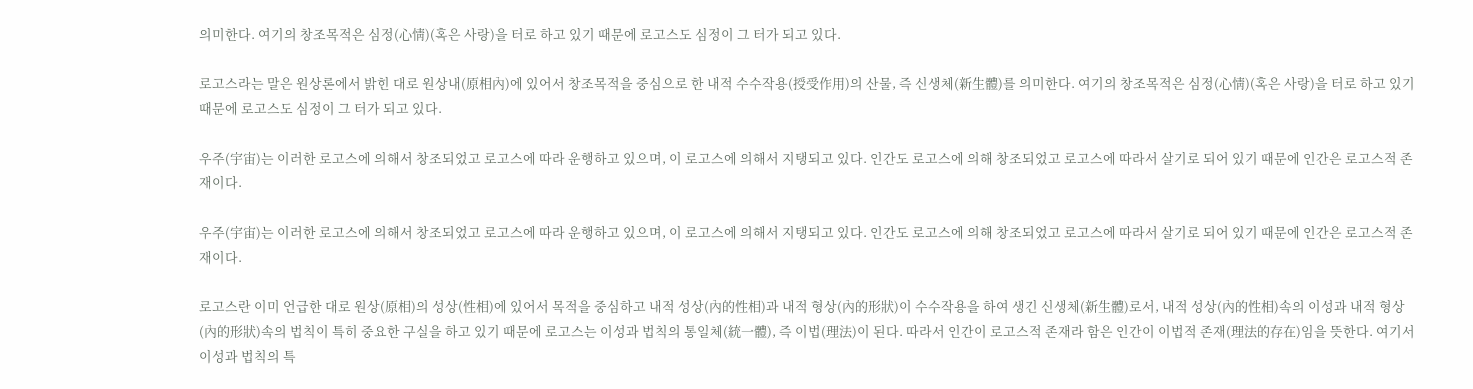의미한다. 여기의 창조목적은 심정(心情)(혹은 사랑)을 터로 하고 있기 때문에 로고스도 심정이 그 터가 되고 있다.

로고스라는 말은 원상론에서 밝힌 대로 원상내(原相內)에 있어서 창조목적을 중심으로 한 내적 수수작용(授受作用)의 산물, 즉 신생체(新生體)를 의미한다. 여기의 창조목적은 심정(心情)(혹은 사랑)을 터로 하고 있기 때문에 로고스도 심정이 그 터가 되고 있다.

우주(宇宙)는 이러한 로고스에 의해서 창조되었고 로고스에 따라 운행하고 있으며, 이 로고스에 의해서 지탱되고 있다. 인간도 로고스에 의해 창조되었고 로고스에 따라서 살기로 되어 있기 때문에 인간은 로고스적 존재이다.

우주(宇宙)는 이러한 로고스에 의해서 창조되었고 로고스에 따라 운행하고 있으며, 이 로고스에 의해서 지탱되고 있다. 인간도 로고스에 의해 창조되었고 로고스에 따라서 살기로 되어 있기 때문에 인간은 로고스적 존재이다.

로고스란 이미 언급한 대로 원상(原相)의 성상(性相)에 있어서 목적을 중심하고 내적 성상(內的性相)과 내적 형상(內的形狀)이 수수작용을 하여 생긴 신생체(新生體)로서, 내적 성상(內的性相)속의 이성과 내적 형상(內的形狀)속의 법칙이 특히 중요한 구실을 하고 있기 때문에 로고스는 이성과 법칙의 통일체(統一體), 즉 이법(理法)이 된다. 따라서 인간이 로고스적 존재라 함은 인간이 이법적 존재(理法的存在)임을 뜻한다. 여기서 이성과 법칙의 특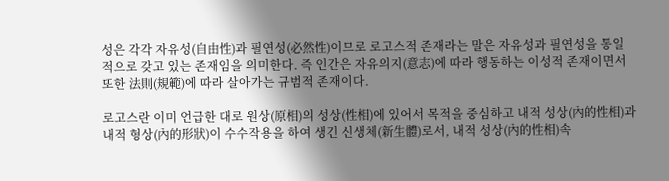성은 각각 자유성(自由性)과 필연성(必然性)이므로 로고스적 존재라는 말은 자유성과 필연성을 통일적으로 갖고 있는 존재임을 의미한다. 즉 인간은 자유의지(意志)에 따라 행동하는 이성적 존재이면서 또한 法則(規範)에 따라 살아가는 규범적 존재이다.

로고스란 이미 언급한 대로 원상(原相)의 성상(性相)에 있어서 목적을 중심하고 내적 성상(內的性相)과 내적 형상(內的形狀)이 수수작용을 하여 생긴 신생체(新生體)로서, 내적 성상(內的性相)속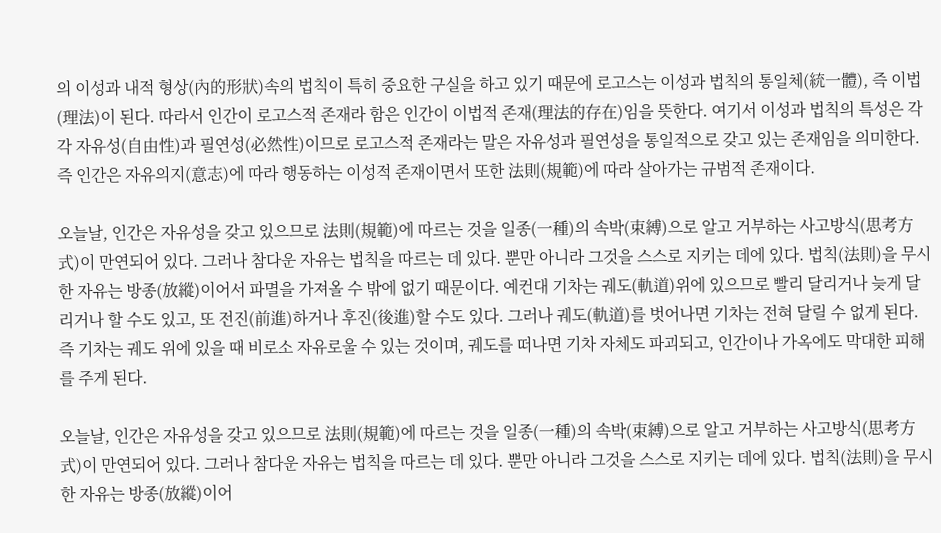의 이성과 내적 형상(內的形狀)속의 법칙이 특히 중요한 구실을 하고 있기 때문에 로고스는 이성과 법칙의 통일체(統一體), 즉 이법(理法)이 된다. 따라서 인간이 로고스적 존재라 함은 인간이 이법적 존재(理法的存在)임을 뜻한다. 여기서 이성과 법칙의 특성은 각각 자유성(自由性)과 필연성(必然性)이므로 로고스적 존재라는 말은 자유성과 필연성을 통일적으로 갖고 있는 존재임을 의미한다. 즉 인간은 자유의지(意志)에 따라 행동하는 이성적 존재이면서 또한 法則(規範)에 따라 살아가는 규범적 존재이다.

오늘날, 인간은 자유성을 갖고 있으므로 法則(規範)에 따르는 것을 일종(一種)의 속박(束縛)으로 알고 거부하는 사고방식(思考方式)이 만연되어 있다. 그러나 참다운 자유는 법칙을 따르는 데 있다. 뿐만 아니라 그것을 스스로 지키는 데에 있다. 법칙(法則)을 무시한 자유는 방종(放縱)이어서 파멸을 가져올 수 밖에 없기 때문이다. 예컨대 기차는 궤도(軌道)위에 있으므로 빨리 달리거나 늦게 달리거나 할 수도 있고, 또 전진(前進)하거나 후진(後進)할 수도 있다. 그러나 궤도(軌道)를 벗어나면 기차는 전혀 달릴 수 없게 된다. 즉 기차는 궤도 위에 있을 때 비로소 자유로울 수 있는 것이며, 궤도를 떠나면 기차 자체도 파괴되고, 인간이나 가옥에도 막대한 피해를 주게 된다.

오늘날, 인간은 자유성을 갖고 있으므로 法則(規範)에 따르는 것을 일종(一種)의 속박(束縛)으로 알고 거부하는 사고방식(思考方式)이 만연되어 있다. 그러나 참다운 자유는 법칙을 따르는 데 있다. 뿐만 아니라 그것을 스스로 지키는 데에 있다. 법칙(法則)을 무시한 자유는 방종(放縱)이어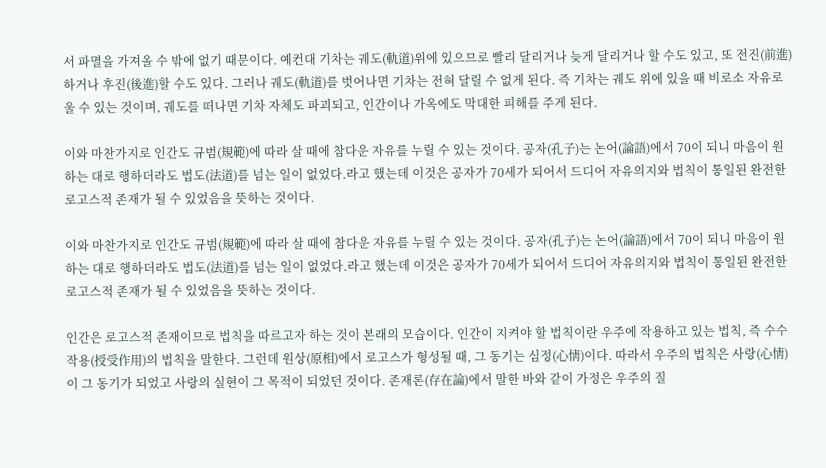서 파멸을 가져올 수 밖에 없기 때문이다. 예컨대 기차는 궤도(軌道)위에 있으므로 빨리 달리거나 늦게 달리거나 할 수도 있고, 또 전진(前進)하거나 후진(後進)할 수도 있다. 그러나 궤도(軌道)를 벗어나면 기차는 전혀 달릴 수 없게 된다. 즉 기차는 궤도 위에 있을 때 비로소 자유로울 수 있는 것이며, 궤도를 떠나면 기차 자체도 파괴되고, 인간이나 가옥에도 막대한 피해를 주게 된다.

이와 마찬가지로 인간도 규범(規範)에 따라 살 때에 참다운 자유를 누릴 수 있는 것이다. 공자(孔子)는 논어(論語)에서 70이 되니 마음이 원하는 대로 행하더라도 법도(法道)를 넘는 일이 없었다.라고 했는데 이것은 공자가 70세가 되어서 드디어 자유의지와 법칙이 통일된 완전한 로고스적 존재가 될 수 있었음을 뜻하는 것이다.

이와 마찬가지로 인간도 규범(規範)에 따라 살 때에 참다운 자유를 누릴 수 있는 것이다. 공자(孔子)는 논어(論語)에서 70이 되니 마음이 원하는 대로 행하더라도 법도(法道)를 넘는 일이 없었다.라고 했는데 이것은 공자가 70세가 되어서 드디어 자유의지와 법칙이 통일된 완전한 로고스적 존재가 될 수 있었음을 뜻하는 것이다.

인간은 로고스적 존재이므로 법칙을 따르고자 하는 것이 본래의 모습이다. 인간이 지켜야 할 법칙이란 우주에 작용하고 있는 법칙, 즉 수수작용(授受作用)의 법칙을 말한다. 그런데 원상(原相)에서 로고스가 형성될 때, 그 동기는 심정(心情)이다. 따라서 우주의 법칙은 사랑(心情)이 그 동기가 되었고 사랑의 실현이 그 목적이 되었던 것이다. 존재론(存在論)에서 말한 바와 같이 가정은 우주의 질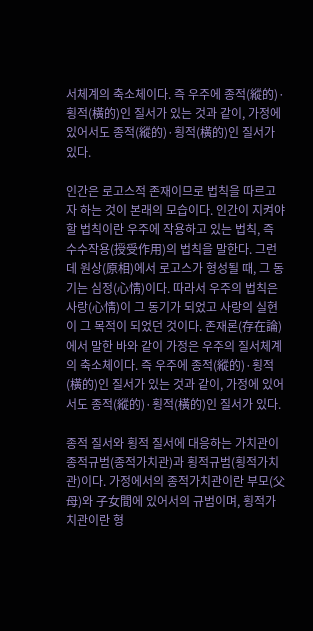서체계의 축소체이다. 즉 우주에 종적(縱的)·횡적(橫的)인 질서가 있는 것과 같이, 가정에 있어서도 종적(縱的)·횡적(橫的)인 질서가 있다.

인간은 로고스적 존재이므로 법칙을 따르고자 하는 것이 본래의 모습이다. 인간이 지켜야 할 법칙이란 우주에 작용하고 있는 법칙, 즉 수수작용(授受作用)의 법칙을 말한다. 그런데 원상(原相)에서 로고스가 형성될 때, 그 동기는 심정(心情)이다. 따라서 우주의 법칙은 사랑(心情)이 그 동기가 되었고 사랑의 실현이 그 목적이 되었던 것이다. 존재론(存在論)에서 말한 바와 같이 가정은 우주의 질서체계의 축소체이다. 즉 우주에 종적(縱的)·횡적(橫的)인 질서가 있는 것과 같이, 가정에 있어서도 종적(縱的)·횡적(橫的)인 질서가 있다.

종적 질서와 횡적 질서에 대응하는 가치관이 종적규범(종적가치관)과 횡적규범(횡적가치관)이다. 가정에서의 종적가치관이란 부모(父母)와 子女間에 있어서의 규범이며, 횡적가치관이란 형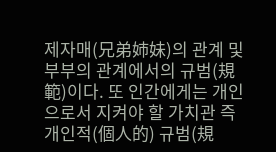제자매(兄弟姉妹)의 관계 및 부부의 관계에서의 규범(規範)이다. 또 인간에게는 개인으로서 지켜야 할 가치관 즉 개인적(個人的) 규범(規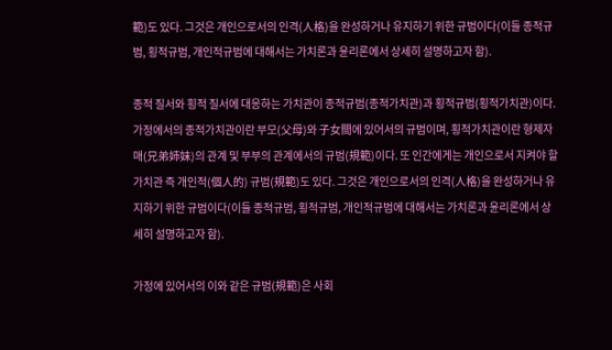範)도 있다. 그것은 개인으로서의 인격(人格)을 완성하거나 유지하기 위한 규범이다(이들 종적규범, 횡적규범, 개인적규범에 대해서는 가치론과 윤리론에서 상세히 설명하고자 함).

종적 질서와 횡적 질서에 대응하는 가치관이 종적규범(종적가치관)과 횡적규범(횡적가치관)이다. 가정에서의 종적가치관이란 부모(父母)와 子女間에 있어서의 규범이며, 횡적가치관이란 형제자매(兄弟姉妹)의 관계 및 부부의 관계에서의 규범(規範)이다. 또 인간에게는 개인으로서 지켜야 할 가치관 즉 개인적(個人的) 규범(規範)도 있다. 그것은 개인으로서의 인격(人格)을 완성하거나 유지하기 위한 규범이다(이들 종적규범, 횡적규범, 개인적규범에 대해서는 가치론과 윤리론에서 상세히 설명하고자 함).

가정에 있어서의 이와 같은 규범(規範)은 사회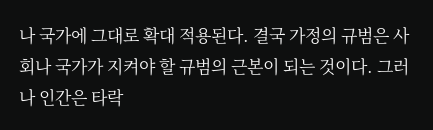나 국가에 그대로 확대 적용된다. 결국 가정의 규범은 사회나 국가가 지켜야 할 규범의 근본이 되는 것이다. 그러나 인간은 타락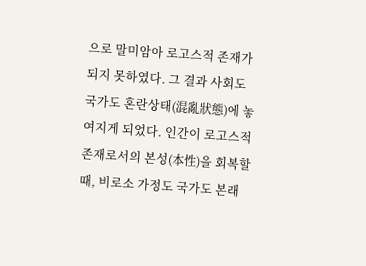으로 말미암아 로고스적 존재가 되지 못하였다. 그 결과 사회도 국가도 혼란상태(混亂狀態)에 놓여지게 되었다. 인간이 로고스적 존재로서의 본성(本性)을 회복할 때, 비로소 가정도 국가도 본래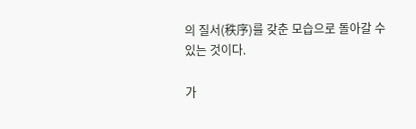의 질서(秩序)를 갖춘 모습으로 돌아갈 수 있는 것이다.

가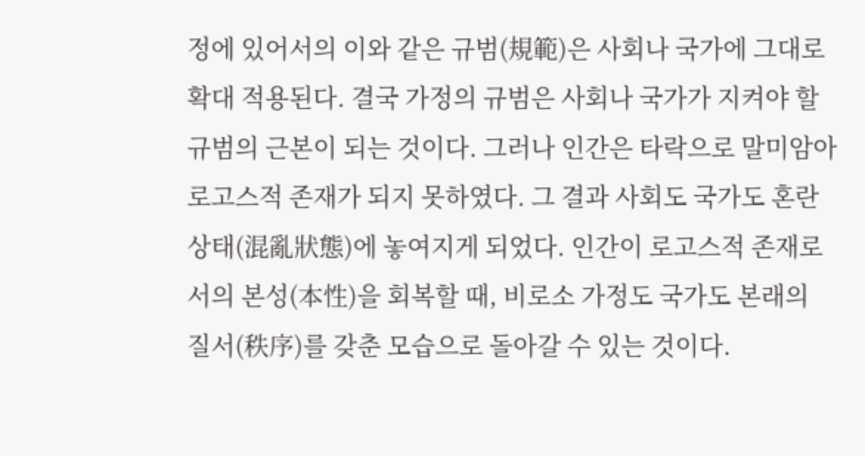정에 있어서의 이와 같은 규범(規範)은 사회나 국가에 그대로 확대 적용된다. 결국 가정의 규범은 사회나 국가가 지켜야 할 규범의 근본이 되는 것이다. 그러나 인간은 타락으로 말미암아 로고스적 존재가 되지 못하였다. 그 결과 사회도 국가도 혼란상태(混亂狀態)에 놓여지게 되었다. 인간이 로고스적 존재로서의 본성(本性)을 회복할 때, 비로소 가정도 국가도 본래의 질서(秩序)를 갖춘 모습으로 돌아갈 수 있는 것이다.